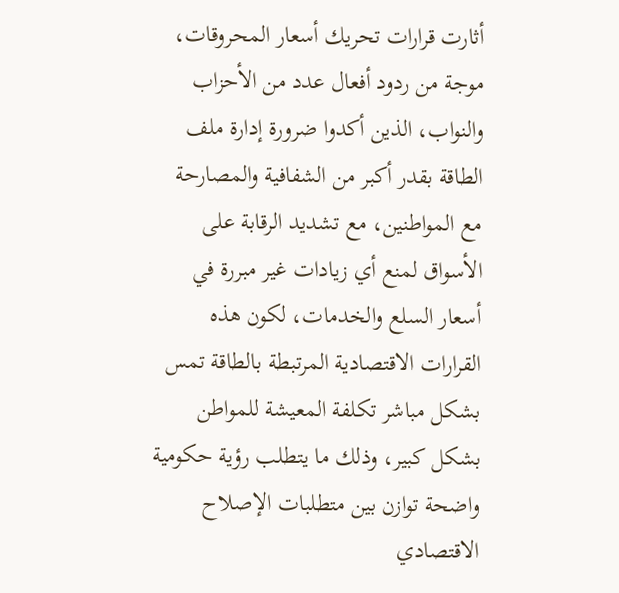أثارت قرارات تحريك أسعار المحروقات، موجة من ردود أفعال عدد من الأحزاب والنواب، الذين أكدوا ضرورة إدارة ملف الطاقة بقدر أكبر من الشفافية والمصارحة مع المواطنين، مع تشديد الرقابة على الأسواق لمنع أي زيادات غير مبررة في أسعار السلع والخدمات، لكون هذه القرارات الاقتصادية المرتبطة بالطاقة تمس بشكل مباشر تكلفة المعيشة للمواطن بشكل كبير، وذلك ما يتطلب رؤية حكومية واضحة توازن بين متطلبات الإصلاح الاقتصادي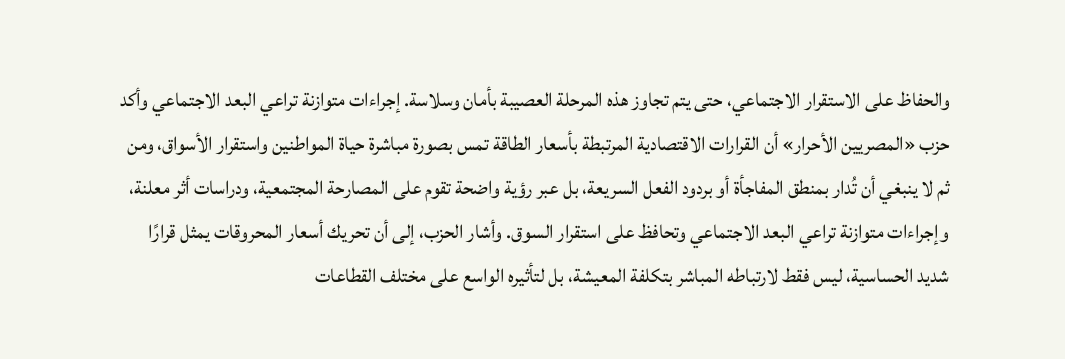والحفاظ على الاستقرار الاجتماعي، حتى يتم تجاوز هذه المرحلة العصيبة بأمان وسلاسة. إجراءات متوازنة تراعي البعد الاجتماعي وأكد حزب «المصريين الأحرار» أن القرارات الاقتصادية المرتبطة بأسعار الطاقة تمس بصورة مباشرة حياة المواطنين واستقرار الأسواق، ومن ثم لا ينبغي أن تُدار بمنطق المفاجأة أو بردود الفعل السريعة، بل عبر رؤية واضحة تقوم على المصارحة المجتمعية، ودراسات أثر معلنة، وإجراءات متوازنة تراعي البعد الاجتماعي وتحافظ على استقرار السوق. وأشار الحزب، إلى أن تحريك أسعار المحروقات يمثل قرارًا شديد الحساسية، ليس فقط لارتباطه المباشر بتكلفة المعيشة، بل لتأثيره الواسع على مختلف القطاعات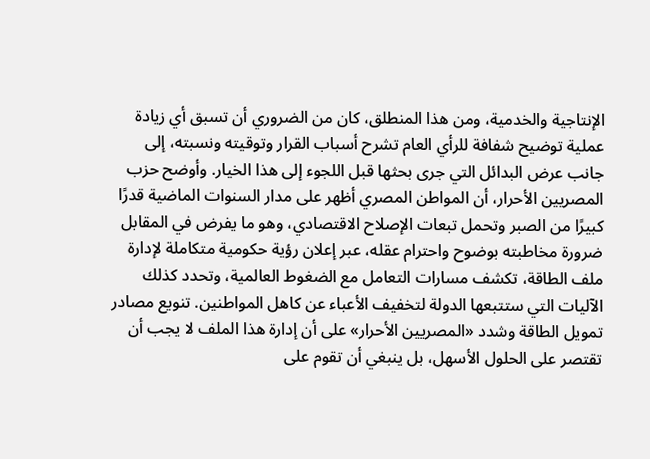الإنتاجية والخدمية، ومن هذا المنطلق، كان من الضروري أن تسبق أي زيادة عملية توضيح شفافة للرأي العام تشرح أسباب القرار وتوقيته ونسبته، إلى جانب عرض البدائل التي جرى بحثها قبل اللجوء إلى هذا الخيار. وأوضح حزب المصريين الأحرار، أن المواطن المصري أظهر على مدار السنوات الماضية قدرًا كبيرًا من الصبر وتحمل تبعات الإصلاح الاقتصادي، وهو ما يفرض في المقابل ضرورة مخاطبته بوضوح واحترام عقله، عبر إعلان رؤية حكومية متكاملة لإدارة ملف الطاقة، تكشف مسارات التعامل مع الضغوط العالمية، وتحدد كذلك الآليات التي ستتبعها الدولة لتخفيف الأعباء عن كاهل المواطنين. تنويع مصادر تمويل الطاقة وشدد «المصريين الأحرار» على أن إدارة هذا الملف لا يجب أن تقتصر على الحلول الأسهل، بل ينبغي أن تقوم على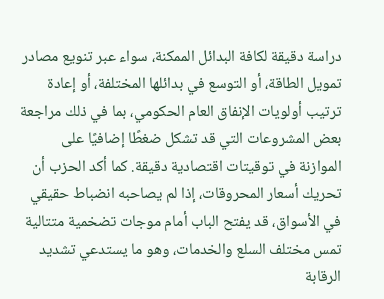دراسة دقيقة لكافة البدائل الممكنة، سواء عبر تنويع مصادر تمويل الطاقة، أو التوسع في بدائلها المختلفة، أو إعادة ترتيب أولويات الإنفاق العام الحكومي، بما في ذلك مراجعة بعض المشروعات التي قد تشكل ضغطًا إضافيًا على الموازنة في توقيتات اقتصادية دقيقة. كما أكد الحزب أن تحريك أسعار المحروقات، إذا لم يصاحبه انضباط حقيقي في الأسواق، قد يفتح الباب أمام موجات تضخمية متتالية تمس مختلف السلع والخدمات، وهو ما يستدعي تشديد الرقابة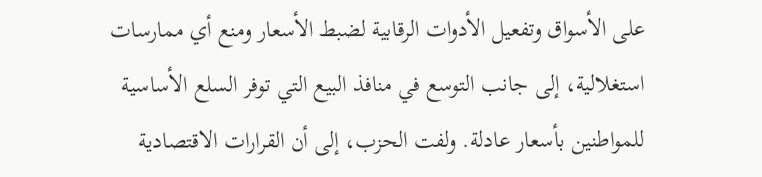على الأسواق وتفعيل الأدوات الرقابية لضبط الأسعار ومنع أي ممارسات استغلالية، إلى جانب التوسع في منافذ البيع التي توفر السلع الأساسية للمواطنين بأسعار عادلة. ولفت الحزب، إلى أن القرارات الاقتصادية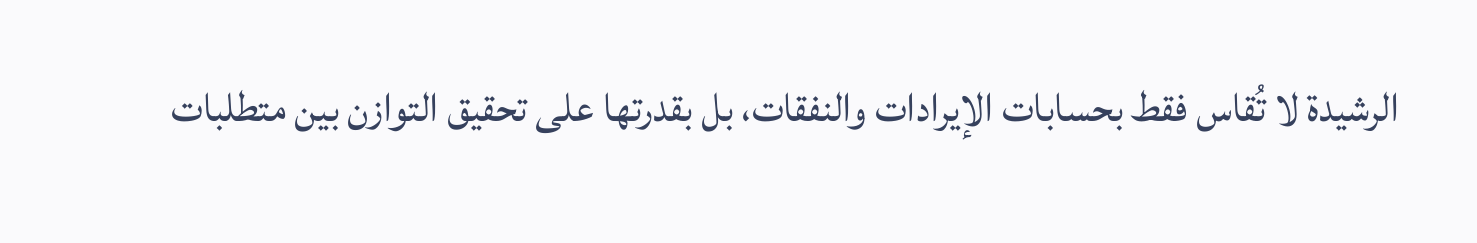الرشيدة لا تُقاس فقط بحسابات الإيرادات والنفقات، بل بقدرتها على تحقيق التوازن بين متطلبات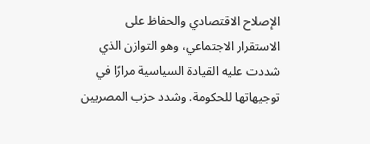الإصلاح الاقتصادي والحفاظ على الاستقرار الاجتماعي، وهو التوازن الذي شددت عليه القيادة السياسية مرارًا في توجيهاتها للحكومة. وشدد حزب المصريين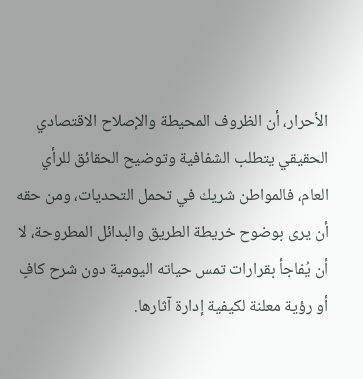الأحرار، أن الظروف المحيطة والإصلاح الاقتصادي الحقيقي يتطلب الشفافية وتوضيح الحقائق للرأي العام، فالمواطن شريك في تحمل التحديات، ومن حقه أن يرى بوضوح خريطة الطريق والبدائل المطروحة، لا أن يُفاجأ بقرارات تمس حياته اليومية دون شرح كافٍ أو رؤية معلنة لكيفية إدارة آثارها.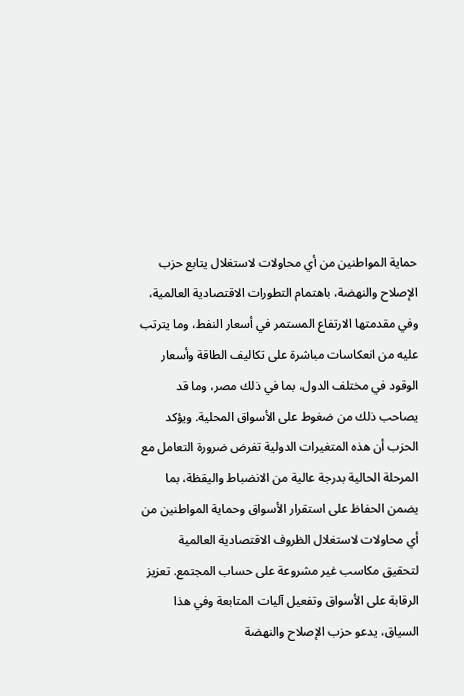حماية المواطنين من أي محاولات لاستغلال يتابع حزب الإصلاح والنهضة، باهتمام التطورات الاقتصادية العالمية، وفي مقدمتها الارتفاع المستمر في أسعار النفط، وما يترتب عليه من انعكاسات مباشرة على تكاليف الطاقة وأسعار الوقود في مختلف الدول، بما في ذلك مصر، وما قد يصاحب ذلك من ضغوط على الأسواق المحلية. ويؤكد الحزب أن هذه المتغيرات الدولية تفرض ضرورة التعامل مع المرحلة الحالية بدرجة عالية من الانضباط واليقظة، بما يضمن الحفاظ على استقرار الأسواق وحماية المواطنين من أي محاولات لاستغلال الظروف الاقتصادية العالمية لتحقيق مكاسب غير مشروعة على حساب المجتمع. تعزيز الرقابة على الأسواق وتفعيل آليات المتابعة وفي هذا السياق، يدعو حزب الإصلاح والنهضة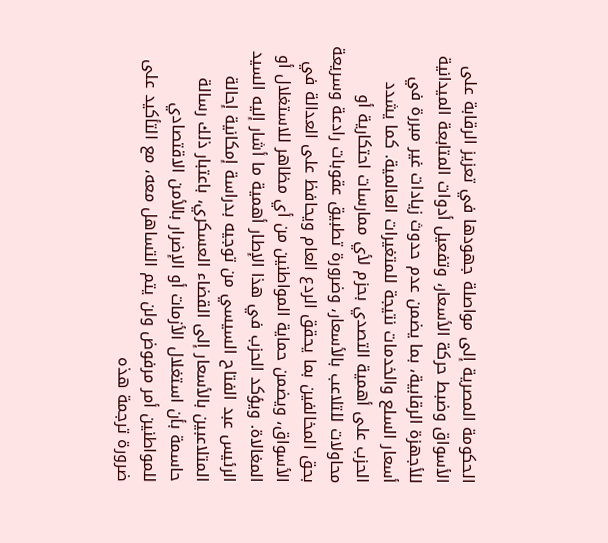الحكومة المصرية إلى مواصلة جهودها في تعزيز الرقابة على الأسواق وضبط حركة الأسعار، وتفعيل أدوات المتابعة الميدانية للأجهزة الرقابية، بما يضمن عدم حدوث زيادات غير مبررة في أسعار السلع والخدمات نتيجة للمتغيرات العالمية. كما يشدد الحزب على أهمية التصدي بحزم لأي ممارسات احتكارية أو محاولات للتلاعب بالأسعار، وضرورة تطبيق عقوبات رادعة وسريعة بحق المخالفين بما يحقق الردع العام ويحافظ على العدالة في الأسواق، ويضمن حماية المواطنين من أي مظاهر للاستغلال أو المغالاة. ويؤكد الحزب في هذا الإطار أهمية ما أشار إليه السيد الرئيس عبد الفتاح السيسي من توجيه بدراسة إمكانية إحالة المتلاعبين بالأسعار إلى القضاء العسكري، باعتبار ذلك رسالة حاسمة بأن استغلال الأزمات أو الإضرار بالأمن الاقتصادي للمواطنين أمر مرفوض ولن يتم التساهل معه، مع التأكيد على ضرورة ترجمة هذه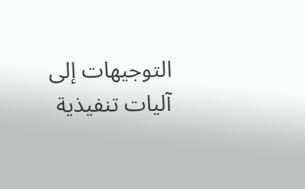التوجيهات إلى آليات تنفيذية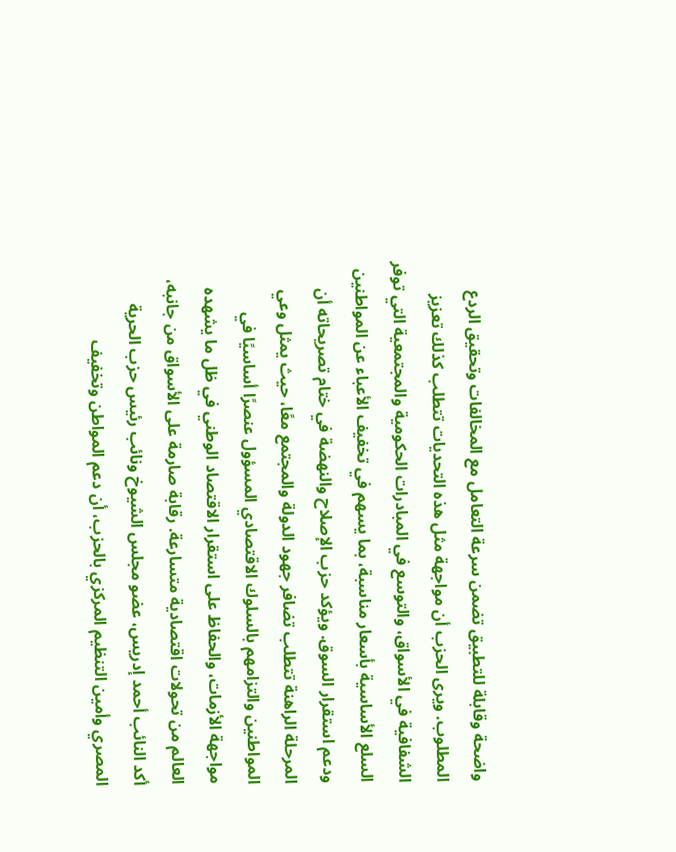واضحة وقابلة للتطبيق تضمن سرعة التعامل مع المخالفات وتحقيق الردع المطلوب. ويرى الحزب أن مواجهة مثل هذه التحديات تتطلب كذلك تعزيز الشفافية في الأسواق، والتوسع في المبادرات الحكومية والمجتمعية التي توفر السلع الأساسية بأسعار مناسبة، بما يسهم في تخفيف الأعباء عن المواطنين ودعم استقرار السوق. ويؤكد حزب الإصلاح والنهضة في ختام تصريحاته أن المرحلة الراهنة تتطلب تضافر جهود الدولة والمجتمع معًا، حيث يمثل وعي المواطنين والتزامهم بالسلوك الاقتصادي المسؤول عنصرًا أساسيًا في مواجهة الأزمات، والحفاظ على استقرار الاقتصاد الوطني في ظل ما يشهده العالم من تحولات اقتصادية متسارعة. رقابة صارمة على الأسواق من جانبه، أكد النائب أحمد إدريس، عضو مجلس الشيوخ ونائب رئيس حزب الحرية المصري وأمين التنظيم المركزي بالحزب، أن دعم المواطن وتخفيف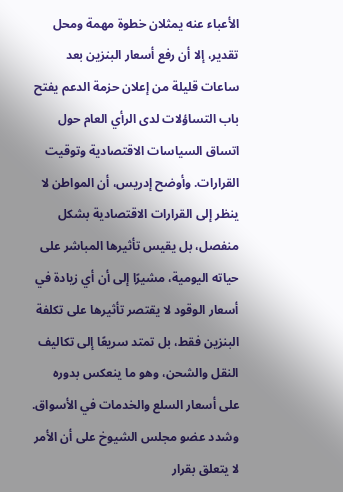الأعباء عنه يمثلان خطوة مهمة ومحل تقدير، إلا أن رفع أسعار البنزين بعد ساعات قليلة من إعلان حزمة الدعم يفتح باب التساؤلات لدى الرأي العام حول اتساق السياسات الاقتصادية وتوقيت القرارات. وأوضح إدريس، أن المواطن لا ينظر إلى القرارات الاقتصادية بشكل منفصل، بل يقيس تأثيرها المباشر على حياته اليومية، مشيرًا إلى أن أي زيادة في أسعار الوقود لا يقتصر تأثيرها على تكلفة البنزين فقط، بل تمتد سريعًا إلى تكاليف النقل والشحن، وهو ما ينعكس بدوره على أسعار السلع والخدمات في الأسواق. وشدد عضو مجلس الشيوخ على أن الأمر لا يتعلق بقرار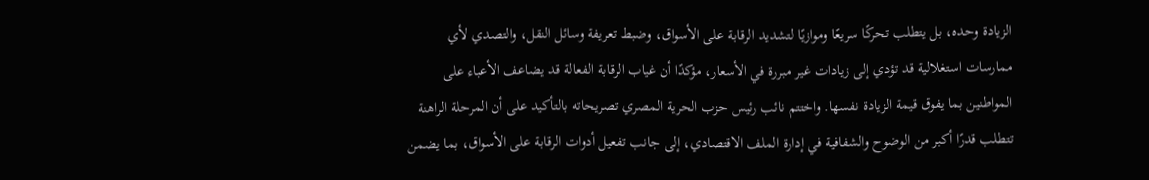الزيادة وحده، بل يتطلب تحركًا سريعًا وموازيًا لتشديد الرقابة على الأسواق، وضبط تعريفة وسائل النقل، والتصدي لأي ممارسات استغلالية قد تؤدي إلى زيادات غير مبررة في الأسعار، مؤكدًا أن غياب الرقابة الفعالة قد يضاعف الأعباء على المواطنين بما يفوق قيمة الزيادة نفسها. واختتم نائب رئيس حزب الحرية المصري تصريحاته بالتأكيد على أن المرحلة الراهنة تتطلب قدرًا أكبر من الوضوح والشفافية في إدارة الملف الاقتصادي، إلى جانب تفعيل أدوات الرقابة على الأسواق، بما يضمن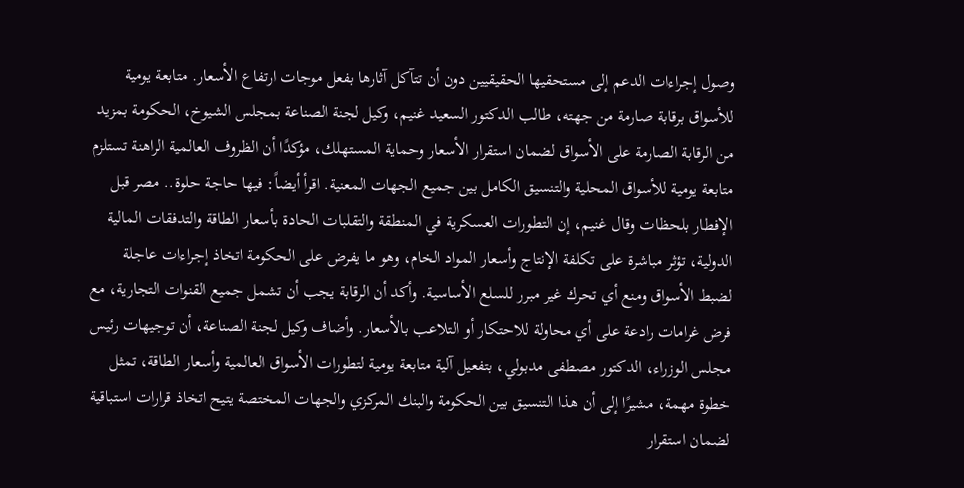وصول إجراءات الدعم إلى مستحقيها الحقيقيين دون أن تتآكل آثارها بفعل موجات ارتفاع الأسعار. متابعة يومية للأسواق برقابة صارمة من جهته، طالب الدكتور السعيد غنيم، وكيل لجنة الصناعة بمجلس الشيوخ، الحكومة بمزيد من الرقابة الصارمة على الأسواق لضمان استقرار الأسعار وحماية المستهلك، مؤكدًا أن الظروف العالمية الراهنة تستلزم متابعة يومية للأسواق المحلية والتنسيق الكامل بين جميع الجهات المعنية. اقرأ أيضاً: فيها حاجة حلوة.. مصر قبل الإفطار بلحظات وقال غنيم، إن التطورات العسكرية في المنطقة والتقلبات الحادة بأسعار الطاقة والتدفقات المالية الدولية، تؤثر مباشرة على تكلفة الإنتاج وأسعار المواد الخام، وهو ما يفرض على الحكومة اتخاذ إجراءات عاجلة لضبط الأسواق ومنع أي تحرك غير مبرر للسلع الأساسية. وأكد أن الرقابة يجب أن تشمل جميع القنوات التجارية، مع فرض غرامات رادعة على أي محاولة للاحتكار أو التلاعب بالأسعار. وأضاف وكيل لجنة الصناعة، أن توجيهات رئيس مجلس الوزراء، الدكتور مصطفى مدبولي، بتفعيل آلية متابعة يومية لتطورات الأسواق العالمية وأسعار الطاقة، تمثل خطوة مهمة، مشيرًا إلى أن هذا التنسيق بين الحكومة والبنك المركزي والجهات المختصة يتيح اتخاذ قرارات استباقية لضمان استقرار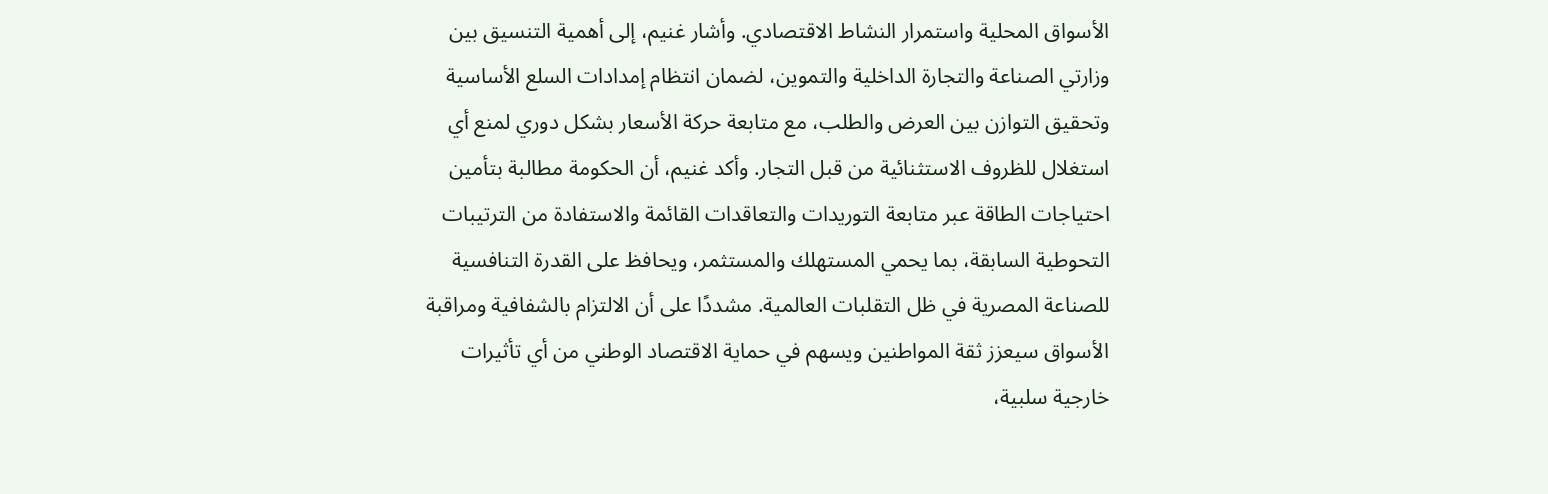الأسواق المحلية واستمرار النشاط الاقتصادي. وأشار غنيم، إلى أهمية التنسيق بين وزارتي الصناعة والتجارة الداخلية والتموين، لضمان انتظام إمدادات السلع الأساسية وتحقيق التوازن بين العرض والطلب، مع متابعة حركة الأسعار بشكل دوري لمنع أي استغلال للظروف الاستثنائية من قبل التجار. وأكد غنيم، أن الحكومة مطالبة بتأمين احتياجات الطاقة عبر متابعة التوريدات والتعاقدات القائمة والاستفادة من الترتيبات التحوطية السابقة، بما يحمي المستهلك والمستثمر، ويحافظ على القدرة التنافسية للصناعة المصرية في ظل التقلبات العالمية. مشددًا على أن الالتزام بالشفافية ومراقبة الأسواق سيعزز ثقة المواطنين ويسهم في حماية الاقتصاد الوطني من أي تأثيرات خارجية سلبية،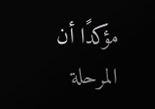مؤكدًا أن المرحلة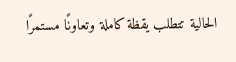الحالية تتطلب يقظة كاملة وتعاونًا مستمرًا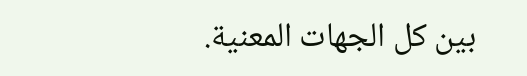بين كل الجهات المعنية.